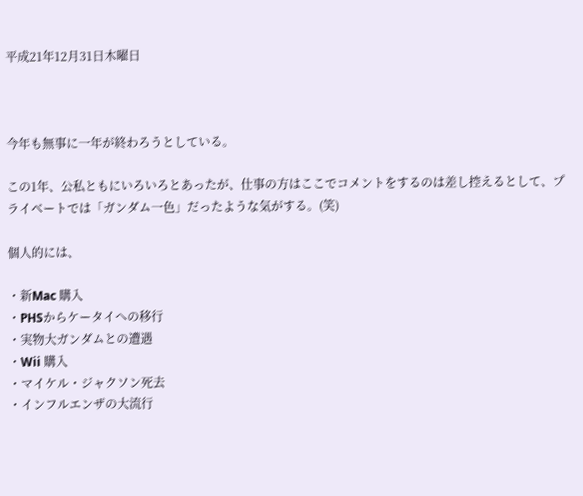平成21年12月31日木曜日



今年も無事に一年が終わろうとしている。

この1年、公私ともにいろいろとあったが、仕事の方はここでコメントをするのは差し控えるとして、プライベートでは「ガンダム一色」だったような気がする。(笑)

個人的には、

・新Mac 購入
・PHSからケータイへの移行
・実物大ガンダムとの遭遇
・Wii 購入
・マイケル・ジャクソン死去
・インフルエンザの大流行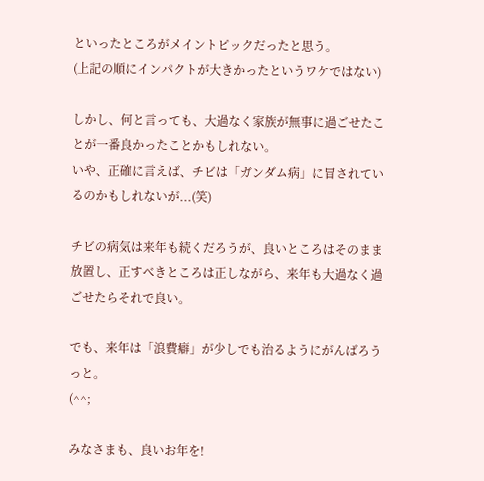といったところがメイントピックだったと思う。
(上記の順にインパクトが大きかったというワケではない)

しかし、何と言っても、大過なく家族が無事に過ごせたことが一番良かったことかもしれない。
いや、正確に言えば、チビは「ガンダム病」に冒されているのかもしれないが...(笑)

チビの病気は来年も続くだろうが、良いところはそのまま放置し、正すべきところは正しながら、来年も大過なく過ごせたらそれで良い。

でも、来年は「浪費癖」が少しでも治るようにがんばろうっと。
(^^;

みなさまも、良いお年を!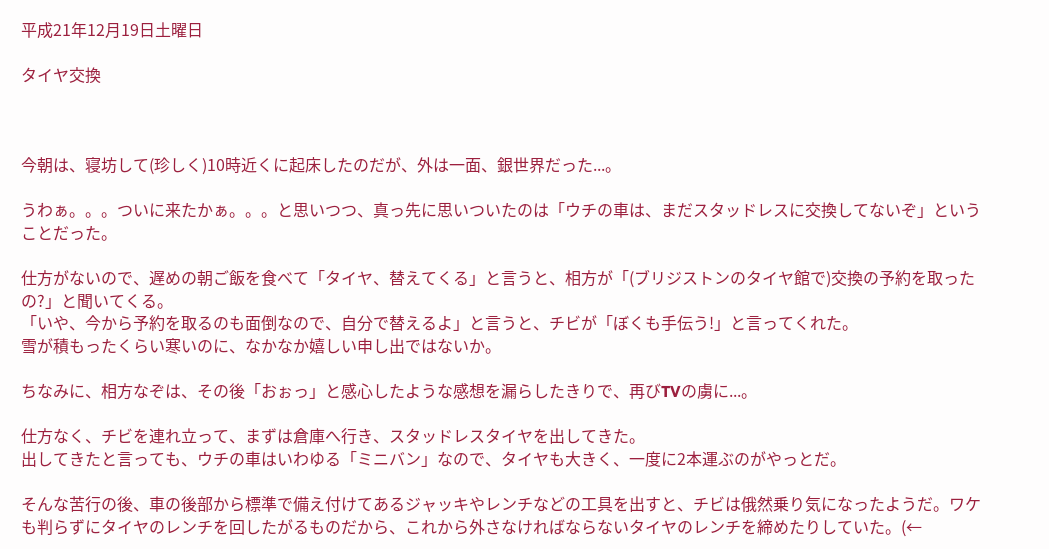平成21年12月19日土曜日

タイヤ交換



今朝は、寝坊して(珍しく)10時近くに起床したのだが、外は一面、銀世界だった...。

うわぁ。。。ついに来たかぁ。。。と思いつつ、真っ先に思いついたのは「ウチの車は、まだスタッドレスに交換してないぞ」ということだった。

仕方がないので、遅めの朝ご飯を食べて「タイヤ、替えてくる」と言うと、相方が「(ブリジストンのタイヤ館で)交換の予約を取ったの?」と聞いてくる。
「いや、今から予約を取るのも面倒なので、自分で替えるよ」と言うと、チビが「ぼくも手伝う!」と言ってくれた。
雪が積もったくらい寒いのに、なかなか嬉しい申し出ではないか。

ちなみに、相方なぞは、その後「おぉっ」と感心したような感想を漏らしたきりで、再びTVの虜に...。

仕方なく、チビを連れ立って、まずは倉庫へ行き、スタッドレスタイヤを出してきた。
出してきたと言っても、ウチの車はいわゆる「ミニバン」なので、タイヤも大きく、一度に2本運ぶのがやっとだ。

そんな苦行の後、車の後部から標準で備え付けてあるジャッキやレンチなどの工具を出すと、チビは俄然乗り気になったようだ。ワケも判らずにタイヤのレンチを回したがるものだから、これから外さなければならないタイヤのレンチを締めたりしていた。(←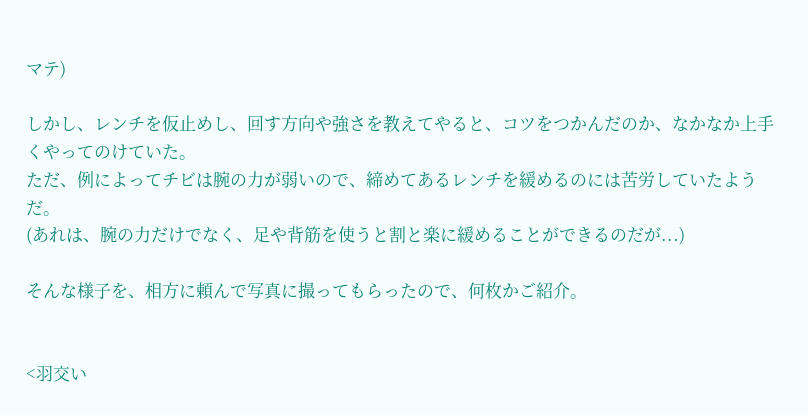マテ)

しかし、レンチを仮止めし、回す方向や強さを教えてやると、コツをつかんだのか、なかなか上手くやってのけていた。
ただ、例によってチビは腕の力が弱いので、締めてあるレンチを緩めるのには苦労していたようだ。
(あれは、腕の力だけでなく、足や背筋を使うと割と楽に緩めることができるのだが...)

そんな様子を、相方に頼んで写真に撮ってもらったので、何枚かご紹介。


<羽交い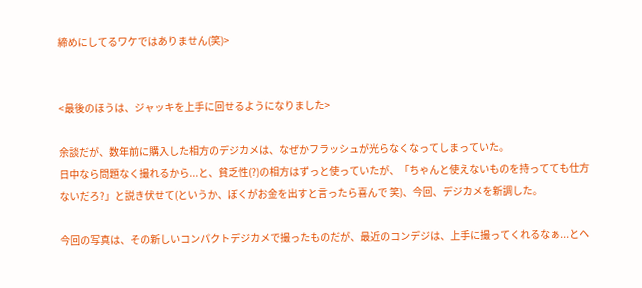締めにしてるワケではありません(笑)>


<最後のほうは、ジャッキを上手に回せるようになりました>

余談だが、数年前に購入した相方のデジカメは、なぜかフラッシュが光らなくなってしまっていた。
日中なら問題なく撮れるから...と、貧乏性(?)の相方はずっと使っていたが、「ちゃんと使えないものを持ってても仕方ないだろ?」と説き伏せて(というか、ぼくがお金を出すと言ったら喜んで 笑)、今回、デジカメを新調した。

今回の写真は、その新しいコンパクトデジカメで撮ったものだが、最近のコンデジは、上手に撮ってくれるなぁ...とヘ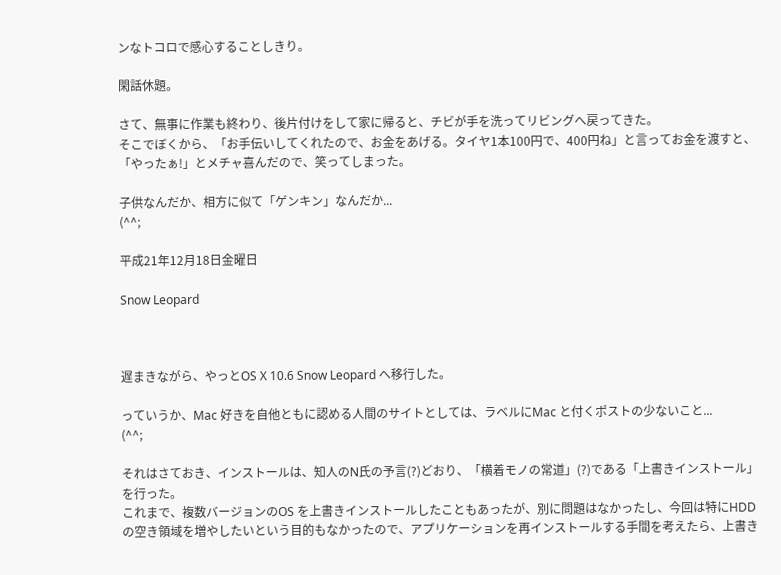ンなトコロで感心することしきり。

閑話休題。

さて、無事に作業も終わり、後片付けをして家に帰ると、チビが手を洗ってリビングへ戻ってきた。
そこでぼくから、「お手伝いしてくれたので、お金をあげる。タイヤ1本100円で、400円ね」と言ってお金を渡すと、「やったぁ!」とメチャ喜んだので、笑ってしまった。

子供なんだか、相方に似て「ゲンキン」なんだか...
(^^;

平成21年12月18日金曜日

Snow Leopard



遅まきながら、やっとOS X 10.6 Snow Leopard へ移行した。

っていうか、Mac 好きを自他ともに認める人間のサイトとしては、ラベルにMac と付くポストの少ないこと...
(^^;

それはさておき、インストールは、知人のN氏の予言(?)どおり、「横着モノの常道」(?)である「上書きインストール」を行った。
これまで、複数バージョンのOS を上書きインストールしたこともあったが、別に問題はなかったし、今回は特にHDD の空き領域を増やしたいという目的もなかったので、アプリケーションを再インストールする手間を考えたら、上書き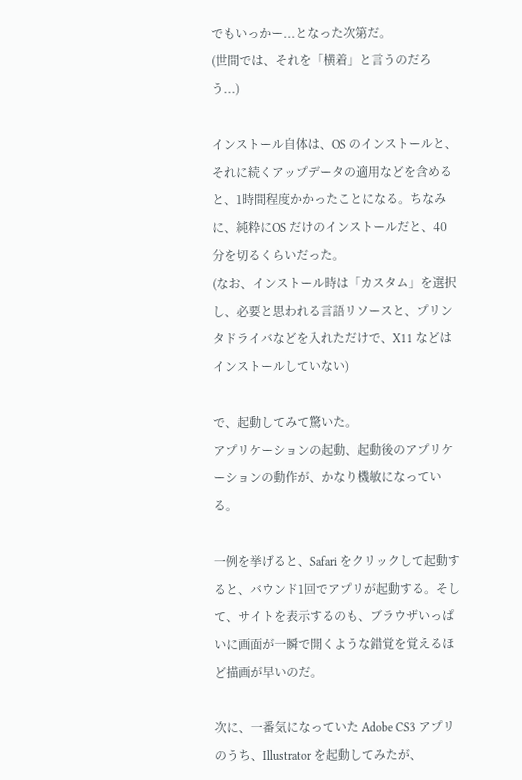でもいっかー...となった次第だ。
(世間では、それを「横着」と言うのだろう...)

インストール自体は、OS のインストールと、それに続くアップデータの適用などを含めると、1時間程度かかったことになる。ちなみに、純粋にOS だけのインストールだと、40分を切るくらいだった。
(なお、インストール時は「カスタム」を選択し、必要と思われる言語リソースと、プリンタドライバなどを入れただけで、X11 などはインストールしていない)

で、起動してみて驚いた。
アプリケーションの起動、起動後のアプリケーションの動作が、かなり機敏になっている。

一例を挙げると、Safari をクリックして起動すると、バウンド1回でアプリが起動する。そして、サイトを表示するのも、ブラウザいっぱいに画面が一瞬で開くような錯覚を覚えるほど描画が早いのだ。

次に、一番気になっていた Adobe CS3 アプリのうち、Illustrator を起動してみたが、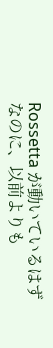Rossetta が動いているはずなのに、以前よりも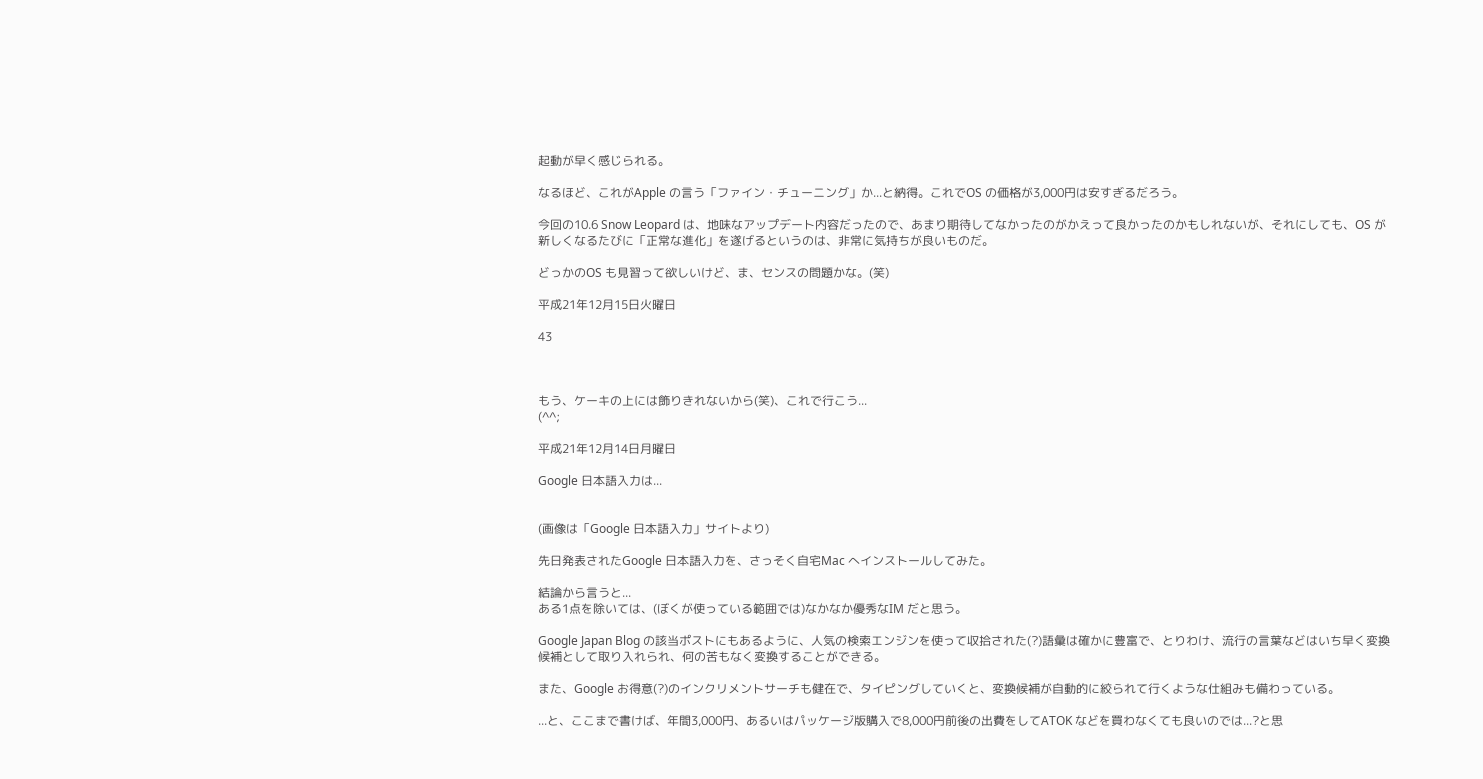起動が早く感じられる。

なるほど、これがApple の言う「ファイン・チューニング」か...と納得。これでOS の価格が3,000円は安すぎるだろう。

今回の10.6 Snow Leopard は、地味なアップデート内容だったので、あまり期待してなかったのがかえって良かったのかもしれないが、それにしても、OS が新しくなるたびに「正常な進化」を遂げるというのは、非常に気持ちが良いものだ。

どっかのOS も見習って欲しいけど、ま、センスの問題かな。(笑)

平成21年12月15日火曜日

43



もう、ケーキの上には飾りきれないから(笑)、これで行こう...
(^^;

平成21年12月14日月曜日

Google 日本語入力は...


(画像は「Google 日本語入力」サイトより)

先日発表されたGoogle 日本語入力を、さっそく自宅Mac へインストールしてみた。

結論から言うと...
ある1点を除いては、(ぼくが使っている範囲では)なかなか優秀なIM だと思う。

Google Japan Blog の該当ポストにもあるように、人気の検索エンジンを使って収拾された(?)語彙は確かに豊富で、とりわけ、流行の言葉などはいち早く変換候補として取り入れられ、何の苦もなく変換することができる。

また、Google お得意(?)のインクリメントサーチも健在で、タイピングしていくと、変換候補が自動的に絞られて行くような仕組みも備わっている。

...と、ここまで書けば、年間3,000円、あるいはパッケージ版購入で8,000円前後の出費をしてATOK などを買わなくても良いのでは...?と思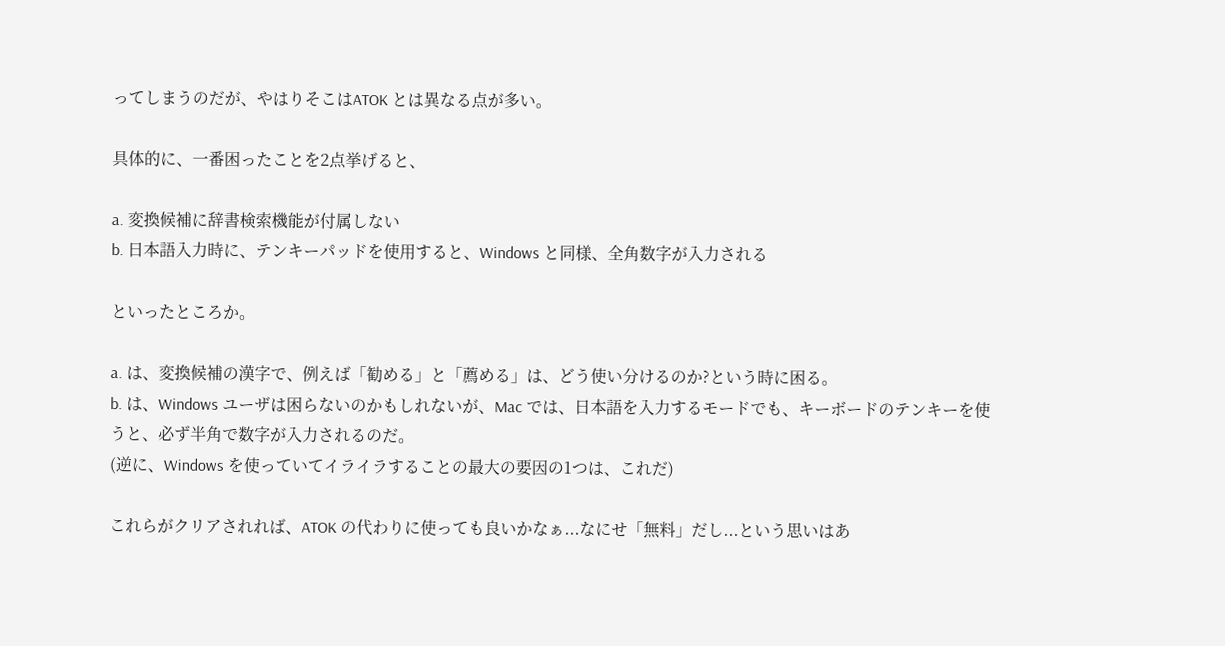ってしまうのだが、やはりそこはATOK とは異なる点が多い。

具体的に、一番困ったことを2点挙げると、

a. 変換候補に辞書検索機能が付属しない
b. 日本語入力時に、テンキーパッドを使用すると、Windows と同様、全角数字が入力される

といったところか。

a. は、変換候補の漢字で、例えば「勧める」と「薦める」は、どう使い分けるのか?という時に困る。
b. は、Windows ユーザは困らないのかもしれないが、Mac では、日本語を入力するモードでも、キーボードのテンキーを使うと、必ず半角で数字が入力されるのだ。
(逆に、Windows を使っていてイライラすることの最大の要因の1つは、これだ)

これらがクリアされれば、ATOK の代わりに使っても良いかなぁ...なにせ「無料」だし...という思いはあ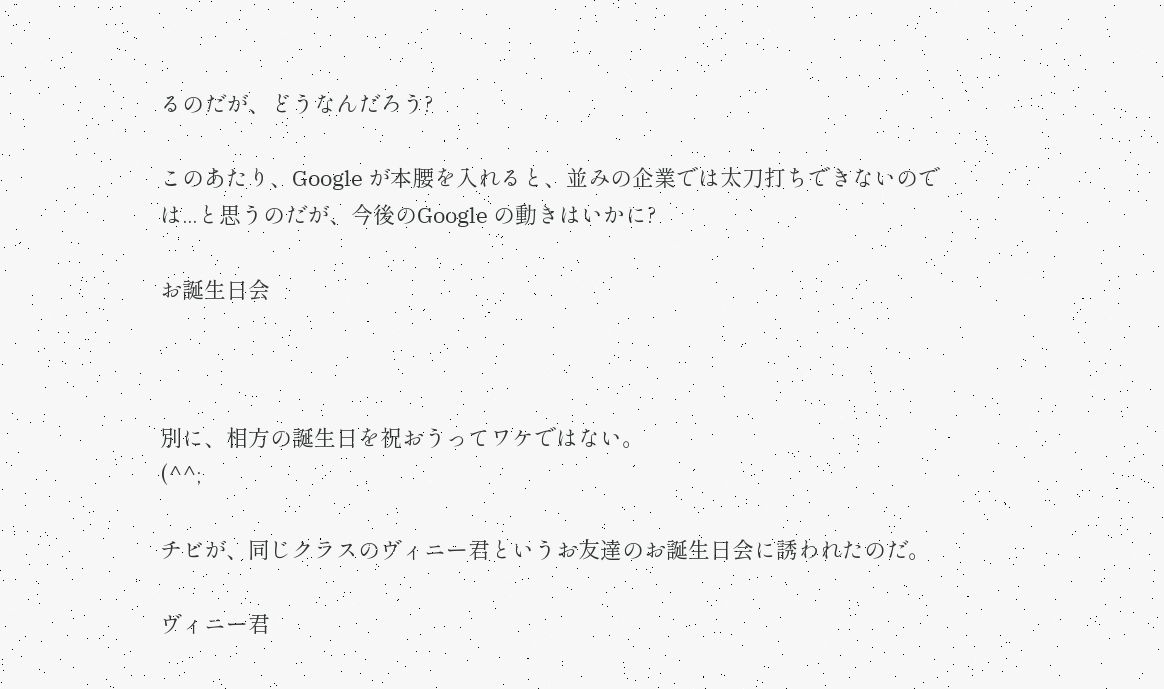るのだが、どうなんだろう?

このあたり、Google が本腰を入れると、並みの企業では太刀打ちできないのでは...と思うのだが、今後のGoogle の動きはいかに?

お誕生日会



別に、相方の誕生日を祝おうってワケではない。
(^^;

チビが、同じクラスのヴィニー君というお友達のお誕生日会に誘われたのだ。

ヴィニー君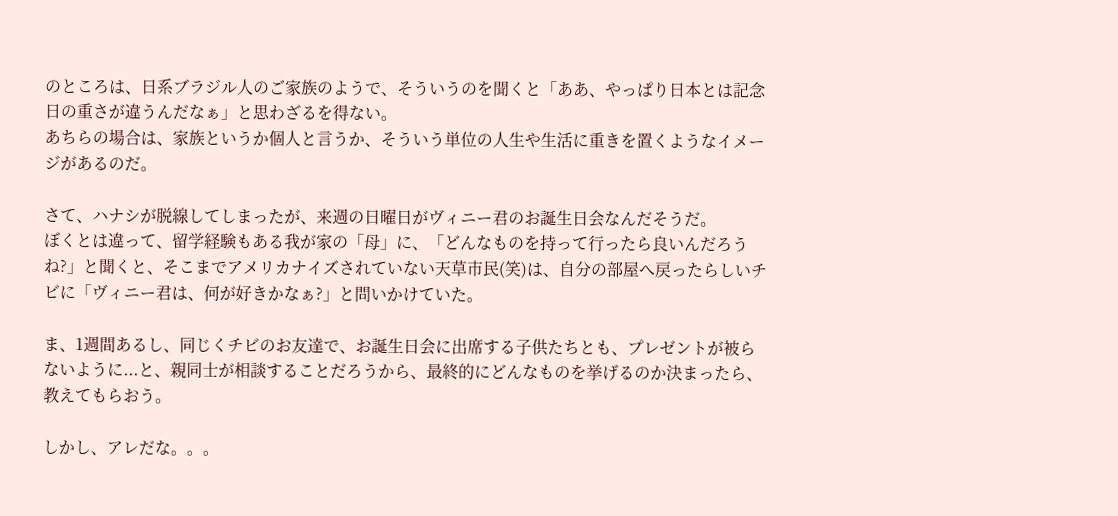のところは、日系ブラジル人のご家族のようで、そういうのを聞くと「ああ、やっぱり日本とは記念日の重さが違うんだなぁ」と思わざるを得ない。
あちらの場合は、家族というか個人と言うか、そういう単位の人生や生活に重きを置くようなイメージがあるのだ。

さて、ハナシが脱線してしまったが、来週の日曜日がヴィニー君のお誕生日会なんだそうだ。
ぼくとは違って、留学経験もある我が家の「母」に、「どんなものを持って行ったら良いんだろうね?」と聞くと、そこまでアメリカナイズされていない天草市民(笑)は、自分の部屋へ戻ったらしいチビに「ヴィニー君は、何が好きかなぁ?」と問いかけていた。

ま、1週間あるし、同じくチビのお友達で、お誕生日会に出席する子供たちとも、プレゼントが被らないように...と、親同士が相談することだろうから、最終的にどんなものを挙げるのか決まったら、教えてもらおう。

しかし、アレだな。。。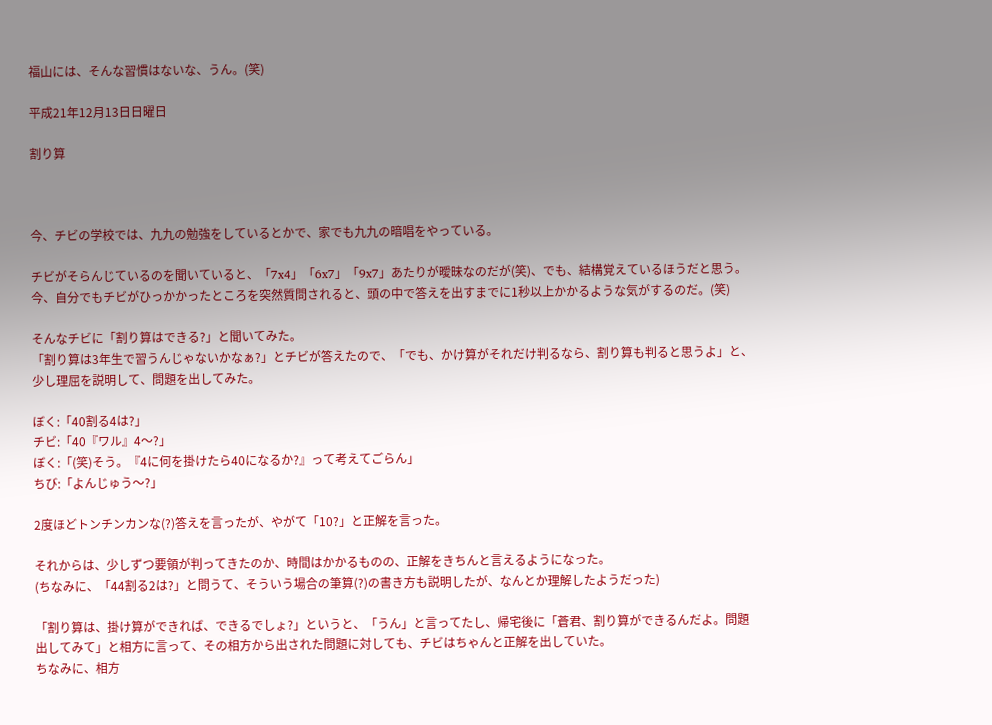福山には、そんな習慣はないな、うん。(笑)

平成21年12月13日日曜日

割り算



今、チビの学校では、九九の勉強をしているとかで、家でも九九の暗唱をやっている。

チビがそらんじているのを聞いていると、「7x4」「6x7」「9x7」あたりが曖昧なのだが(笑)、でも、結構覚えているほうだと思う。
今、自分でもチビがひっかかったところを突然質問されると、頭の中で答えを出すまでに1秒以上かかるような気がするのだ。(笑)

そんなチビに「割り算はできる?」と聞いてみた。
「割り算は3年生で習うんじゃないかなぁ?」とチビが答えたので、「でも、かけ算がそれだけ判るなら、割り算も判ると思うよ」と、少し理屈を説明して、問題を出してみた。

ぼく:「40割る4は?」
チビ:「40『ワル』4〜?」
ぼく:「(笑)そう。『4に何を掛けたら40になるか?』って考えてごらん」
ちび:「よんじゅう〜?」

2度ほどトンチンカンな(?)答えを言ったが、やがて「10?」と正解を言った。

それからは、少しずつ要領が判ってきたのか、時間はかかるものの、正解をきちんと言えるようになった。
(ちなみに、「44割る2は?」と問うて、そういう場合の筆算(?)の書き方も説明したが、なんとか理解したようだった)

「割り算は、掛け算ができれば、できるでしょ?」というと、「うん」と言ってたし、帰宅後に「蒼君、割り算ができるんだよ。問題出してみて」と相方に言って、その相方から出された問題に対しても、チビはちゃんと正解を出していた。
ちなみに、相方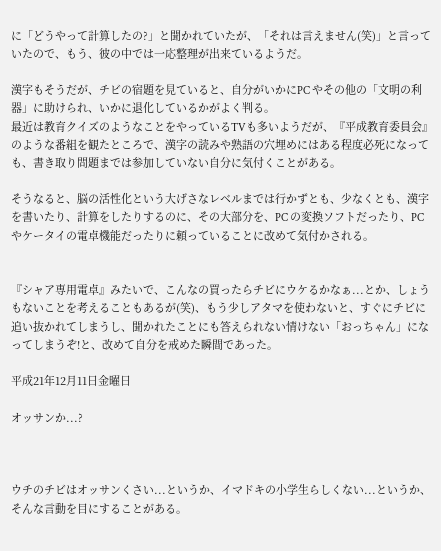に「どうやって計算したの?」と聞かれていたが、「それは言えません(笑)」と言っていたので、もう、彼の中では一応整理が出来ているようだ。

漢字もそうだが、チビの宿題を見ていると、自分がいかにPC やその他の「文明の利器」に助けられ、いかに退化しているかがよく判る。
最近は教育クイズのようなことをやっているTVも多いようだが、『平成教育委員会』のような番組を観たところで、漢字の読みや熟語の穴埋めにはある程度必死になっても、書き取り問題までは参加していない自分に気付くことがある。

そうなると、脳の活性化という大げさなレベルまでは行かずとも、少なくとも、漢字を書いたり、計算をしたりするのに、その大部分を、PC の変換ソフトだったり、PC やケータイの電卓機能だったりに頼っていることに改めて気付かされる。


『シャア専用電卓』みたいで、こんなの買ったらチビにウケるかなぁ...とか、しょうもないことを考えることもあるが(笑)、もう少しアタマを使わないと、すぐにチビに追い抜かれてしまうし、聞かれたことにも答えられない情けない「おっちゃん」になってしまうぞ!と、改めて自分を戒めた瞬間であった。

平成21年12月11日金曜日

オッサンか...?



ウチのチビはオッサンくさい...というか、イマドキの小学生らしくない...というか、そんな言動を目にすることがある。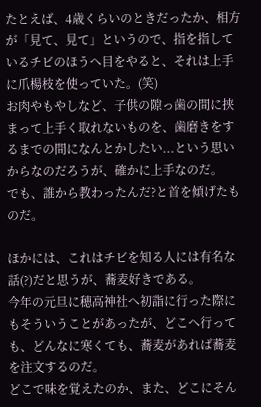たとえば、4歳くらいのときだったか、相方が「見て、見て」というので、指を指しているチビのほうへ目をやると、それは上手に爪楊枝を使っていた。(笑)
お肉やもやしなど、子供の隙っ歯の間に挟まって上手く取れないものを、歯磨きをするまでの間になんとかしたい...という思いからなのだろうが、確かに上手なのだ。
でも、誰から教わったんだ?と首を傾げたものだ。

ほかには、これはチビを知る人には有名な話(?)だと思うが、蕎麦好きである。
今年の元旦に穂高神社へ初詣に行った際にもそういうことがあったが、どこへ行っても、どんなに寒くても、蕎麦があれば蕎麦を注文するのだ。
どこで味を覚えたのか、また、どこにそん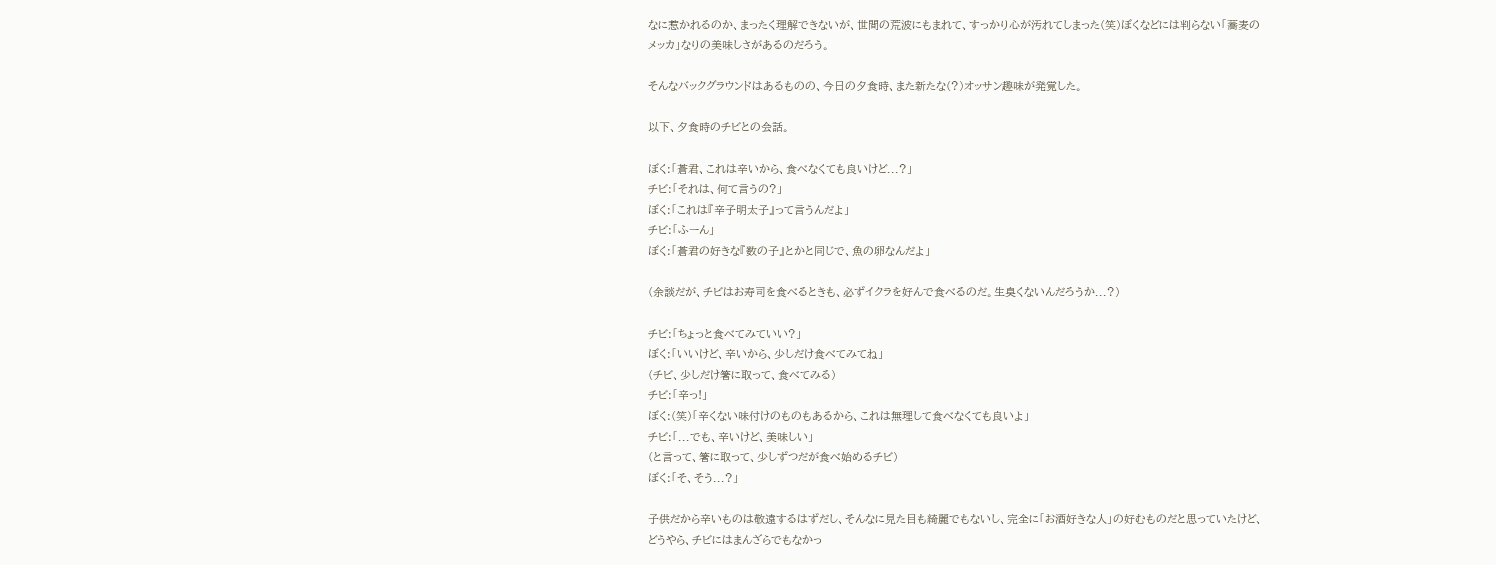なに惹かれるのか、まったく理解できないが、世間の荒波にもまれて、すっかり心が汚れてしまった(笑)ぼくなどには判らない「蕎麦のメッカ」なりの美味しさがあるのだろう。

そんなバックグラウンドはあるものの、今日の夕食時、また新たな(?)オッサン趣味が発覚した。

以下、夕食時のチビとの会話。

ぼく:「蒼君、これは辛いから、食べなくても良いけど...?」
チビ:「それは、何て言うの?」
ぼく:「これは『辛子明太子』って言うんだよ」
チビ:「ふーん」
ぼく:「蒼君の好きな『数の子』とかと同じで、魚の卵なんだよ」

(余談だが、チビはお寿司を食べるときも、必ずイクラを好んで食べるのだ。生臭くないんだろうか...?)

チビ:「ちょっと食べてみていい?」
ぼく:「いいけど、辛いから、少しだけ食べてみてね」
(チビ、少しだけ箸に取って、食べてみる)
チビ:「辛っ!」
ぼく:(笑)「辛くない味付けのものもあるから、これは無理して食べなくても良いよ」
チビ:「...でも、辛いけど、美味しい」
(と言って、箸に取って、少しずつだが食べ始めるチビ)
ぼく:「そ、そう...?」

子供だから辛いものは敬遠するはずだし、そんなに見た目も綺麗でもないし、完全に「お酒好きな人」の好むものだと思っていたけど、どうやら、チビにはまんざらでもなかっ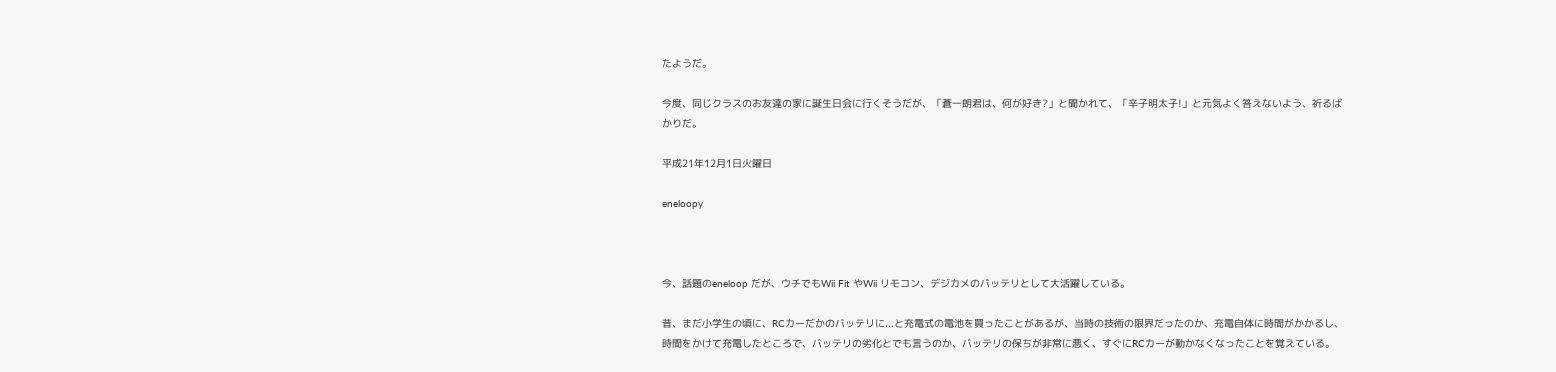たようだ。

今度、同じクラスのお友達の家に誕生日会に行くそうだが、「蒼一朗君は、何が好き?」と聞かれて、「辛子明太子!」と元気よく答えないよう、祈るばかりだ。

平成21年12月1日火曜日

eneloopy



今、話題のeneloop だが、ウチでもWii Fit やWii リモコン、デジカメのバッテリとして大活躍している。

昔、まだ小学生の頃に、RCカーだかのバッテリに...と充電式の電池を買ったことがあるが、当時の技術の限界だったのか、充電自体に時間がかかるし、時間をかけて充電したところで、バッテリの劣化とでも言うのか、バッテリの保ちが非常に悪く、すぐにRCカーが動かなくなったことを覚えている。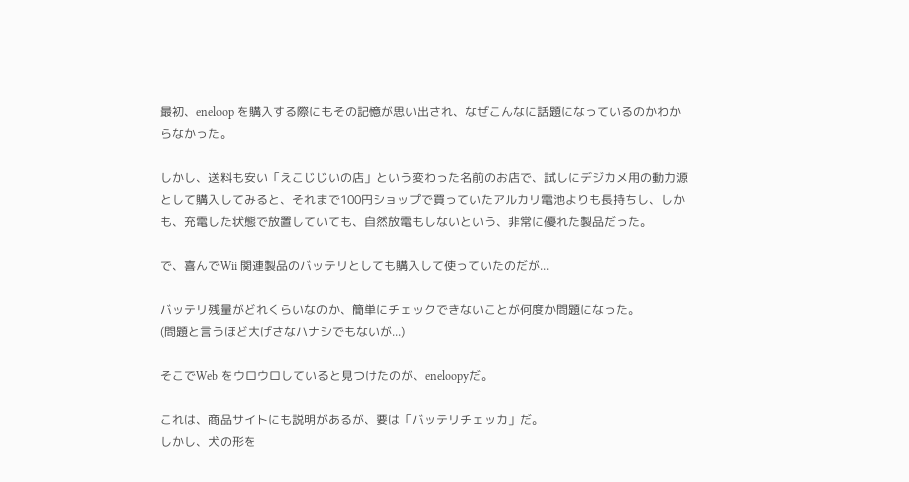最初、eneloop を購入する際にもその記憶が思い出され、なぜこんなに話題になっているのかわからなかった。

しかし、送料も安い「えこじじいの店」という変わった名前のお店で、試しにデジカメ用の動力源として購入してみると、それまで100円ショップで買っていたアルカリ電池よりも長持ちし、しかも、充電した状態で放置していても、自然放電もしないという、非常に優れた製品だった。

で、喜んでWii 関連製品のバッテリとしても購入して使っていたのだが...

バッテリ残量がどれくらいなのか、簡単にチェックできないことが何度か問題になった。
(問題と言うほど大げさなハナシでもないが...)

そこでWeb をウロウロしていると見つけたのが、eneloopyだ。

これは、商品サイトにも説明があるが、要は「バッテリチェッカ」だ。
しかし、犬の形を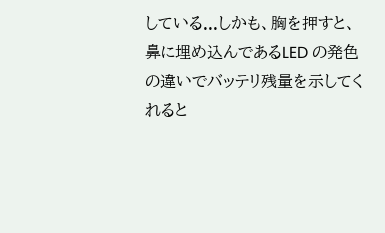している...しかも、胸を押すと、鼻に埋め込んであるLED の発色の違いでバッテリ残量を示してくれると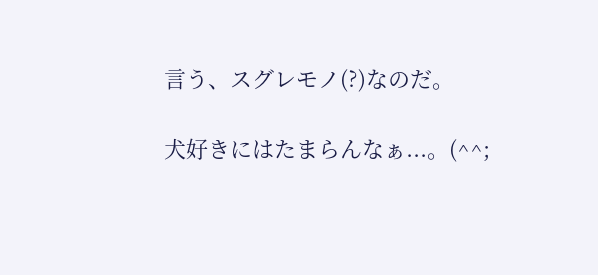言う、スグレモノ(?)なのだ。

犬好きにはたまらんなぁ...。(^^;